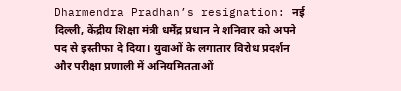Dharmendra Pradhan’s resignation: नई दिल्ली, केंद्रीय शिक्षा मंत्री धर्मेंद्र प्रधान ने शनिवार को अपने पद से इस्तीफा दे दिया। युवाओं के लगातार विरोध प्रदर्शन और परीक्षा प्रणाली में अनियमितताओं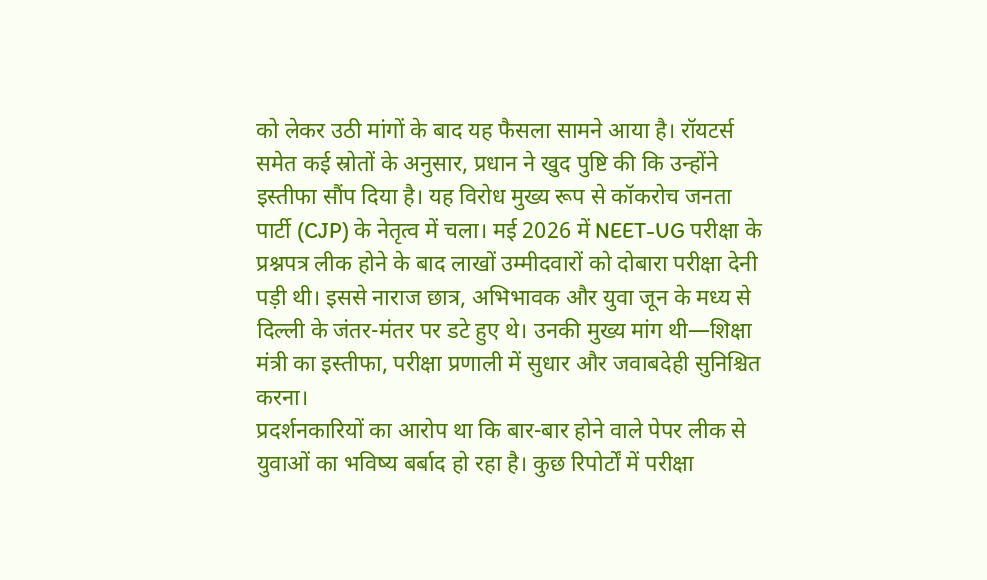को लेकर उठी मांगों के बाद यह फैसला सामने आया है। रॉयटर्स समेत कई स्रोतों के अनुसार, प्रधान ने खुद पुष्टि की कि उन्होंने इस्तीफा सौंप दिया है। यह विरोध मुख्य रूप से कॉकरोच जनता पार्टी (CJP) के नेतृत्व में चला। मई 2026 में NEET-UG परीक्षा के प्रश्नपत्र लीक होने के बाद लाखों उम्मीदवारों को दोबारा परीक्षा देनी पड़ी थी। इससे नाराज छात्र, अभिभावक और युवा जून के मध्य से दिल्ली के जंतर-मंतर पर डटे हुए थे। उनकी मुख्य मांग थी—शिक्षा मंत्री का इस्तीफा, परीक्षा प्रणाली में सुधार और जवाबदेही सुनिश्चित करना।
प्रदर्शनकारियों का आरोप था कि बार-बार होने वाले पेपर लीक से युवाओं का भविष्य बर्बाद हो रहा है। कुछ रिपोर्टों में परीक्षा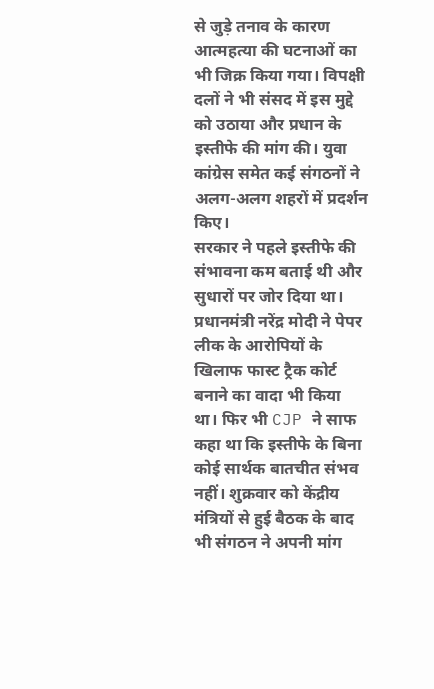से जुड़े तनाव के कारण आत्महत्या की घटनाओं का भी जिक्र किया गया। विपक्षी दलों ने भी संसद में इस मुद्दे को उठाया और प्रधान के इस्तीफे की मांग की। युवा कांग्रेस समेत कई संगठनों ने अलग-अलग शहरों में प्रदर्शन किए।
सरकार ने पहले इस्तीफे की संभावना कम बताई थी और सुधारों पर जोर दिया था। प्रधानमंत्री नरेंद्र मोदी ने पेपर लीक के आरोपियों के खिलाफ फास्ट ट्रैक कोर्ट बनाने का वादा भी किया था। फिर भी CJP ने साफ कहा था कि इस्तीफे के बिना कोई सार्थक बातचीत संभव नहीं। शुक्रवार को केंद्रीय मंत्रियों से हुई बैठक के बाद भी संगठन ने अपनी मांग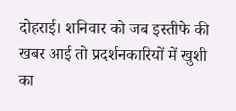दोहराई। शनिवार को जब इस्तीफे की खबर आई तो प्रदर्शनकारियों में खुशी का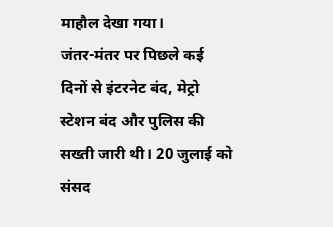माहौल देखा गया।
जंतर-मंतर पर पिछले कई दिनों से इंटरनेट बंद, मेट्रो स्टेशन बंद और पुलिस की सख्ती जारी थी। 20 जुलाई को संसद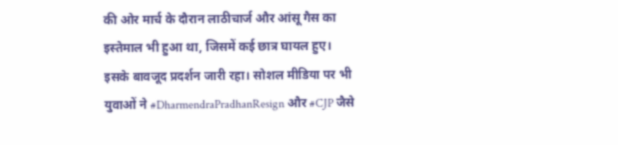की ओर मार्च के दौरान लाठीचार्ज और आंसू गैस का इस्तेमाल भी हुआ था, जिसमें कई छात्र घायल हुए। इसके बावजूद प्रदर्शन जारी रहा। सोशल मीडिया पर भी युवाओं ने #DharmendraPradhanResign और #CJP जैसे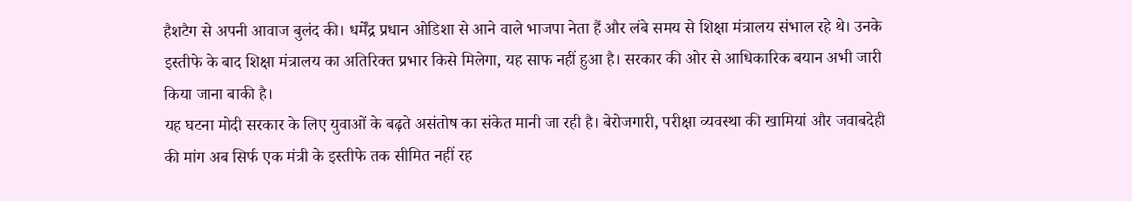हैशटैग से अपनी आवाज बुलंद की। धर्मेंद्र प्रधान ओडिशा से आने वाले भाजपा नेता हैं और लंबे समय से शिक्षा मंत्रालय संभाल रहे थे। उनके इस्तीफे के बाद शिक्षा मंत्रालय का अतिरिक्त प्रभार किसे मिलेगा, यह साफ नहीं हुआ है। सरकार की ओर से आधिकारिक बयान अभी जारी किया जाना बाकी है।
यह घटना मोदी सरकार के लिए युवाओं के बढ़ते असंतोष का संकेत मानी जा रही है। बेरोजगारी, परीक्षा व्यवस्था की खामियां और जवाबदेही की मांग अब सिर्फ एक मंत्री के इस्तीफे तक सीमित नहीं रह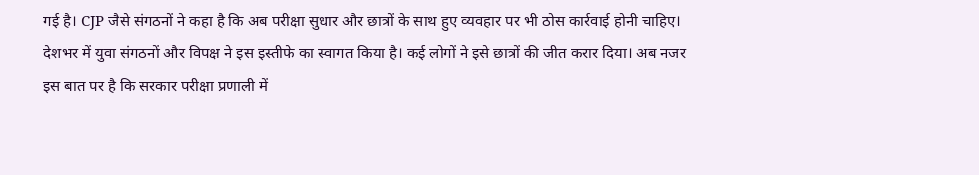गई है। CJP जैसे संगठनों ने कहा है कि अब परीक्षा सुधार और छात्रों के साथ हुए व्यवहार पर भी ठोस कार्रवाई होनी चाहिए। देशभर में युवा संगठनों और विपक्ष ने इस इस्तीफे का स्वागत किया है। कई लोगों ने इसे छात्रों की जीत करार दिया। अब नजर इस बात पर है कि सरकार परीक्षा प्रणाली में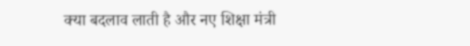क्या बदलाव लाती है और नए शिक्षा मंत्री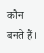कौन बनते हैं।